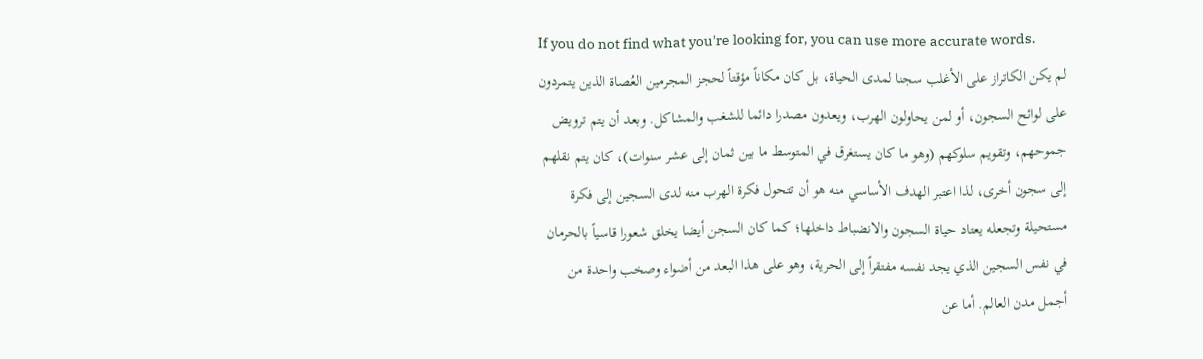If you do not find what you're looking for, you can use more accurate words.
لم يكن الكاتراز على الأغلب سجنا لمدى الحياة، بل كان مكاناً مؤقتاً لحجز المجرمين العُصاة الذين يتمردون على لوائح السجون، أو لمن يحاولون الهرب، ويعدون مصدرا دائما للشغب والمشاكل. وبعد أن يتم ترويض جموحهم، وتقويم سلوكهم (وهو ما كان يستغرق في المتوسط ما بين ثمان إلى عشر سنوات)، كان يتم نقلهم إلى سجون أخرى، لذا اعتبر الهدف الأساسي منه هو أن تتحول فكرة الهرب منه لدى السجين إلى فكرة مستحيلة وتجعله يعتاد حياة السجون والانضباط داخلها؛ كما كان السجن أيضا يخلق شعورا قاسياً بالحرمان في نفس السجين الذي يجد نفسه مفتقراً إلى الحرية، وهو على هذا البعد من أضواء وصخب واحدة من أجمل مدن العالم. أما عن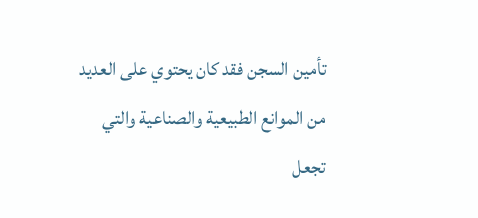تأمين السجن فقد كان يحتوي على العديد من الموانع الطبيعية والصناعية والتي تجعل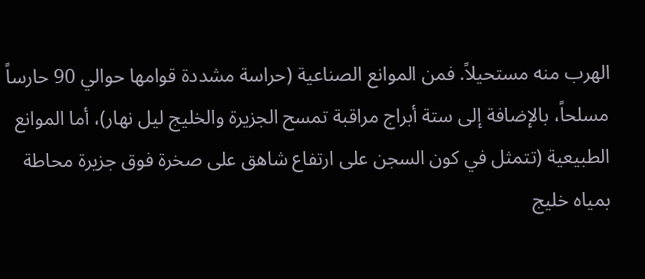الهرب منه مستحيلاً. فمن الموانع الصناعية (حراسة مشددة قوامها حوالي 90 حارساً مسلحاً، بالإضافة إلى ستة أبراج مراقبة تمسح الجزيرة والخليج ليل نهار)، أما الموانع الطبيعية (تتمثل في كون السجن على ارتفاع شاهق على صخرة فوق جزيرة محاطة بمياه خليج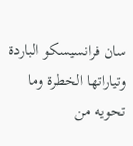سان فرانسيسكو الباردة وتياراتها الخطرة وما تحويه من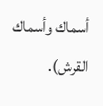أسماك وأسماك القرش).